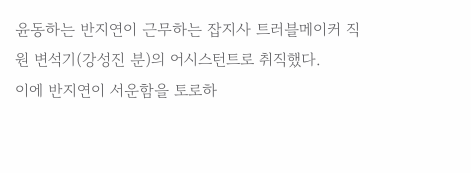윤동하는 반지연이 근무하는 잡지사 트러블메이커 직원 변석기(강성진 분)의 어시스턴트로 취직했다.
이에 반지연이 서운함을 토로하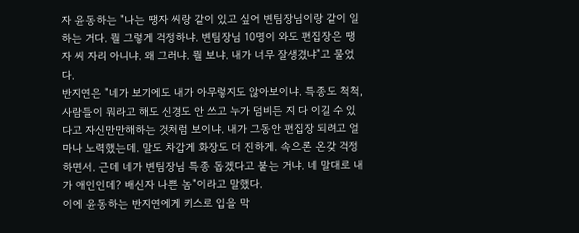자 윤동하는 "나는 땡자 씨랑 같이 있고 싶어 변팀장님이랑 같이 일하는 거다. 뭘 그렇게 걱정하냐. 변팀장님 10명이 와도 편집장은 땡자 씨 자리 아니냐. 왜 그러냐. 뭘 보냐. 내가 너무 잘생겼냐"고 물었다.
반지연은 "네가 보기에도 내가 아무렇지도 않아보이냐. 특종도 척척, 사람들이 뭐라고 해도 신경도 안 쓰고 누가 덤비든 지 다 이길 수 있다고 자신만만해하는 것처럼 보이냐. 내가 그동안 편집장 되려고 얼마나 노력했는데. 말도 차갑게 화장도 더 진하게. 속으론 온갖 걱정하면서. 근데 네가 변팀장님 특종 돕겠다고 붙는 거냐. 네 말대로 내가 애인인데? 배신자 나쁜 놈"이라고 말했다.
이에 윤동하는 반지연에게 키스로 입을 막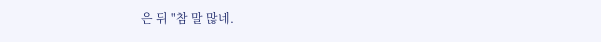은 뒤 "참 말 많네.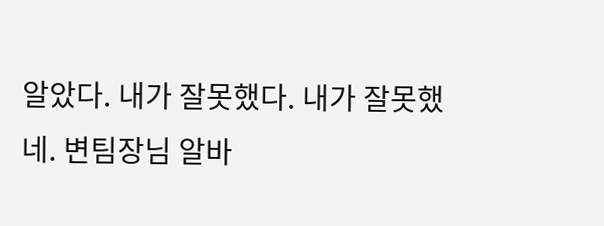알았다. 내가 잘못했다. 내가 잘못했네. 변팀장님 알바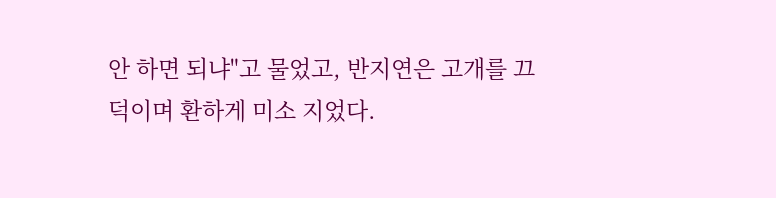안 하면 되냐"고 물었고, 반지연은 고개를 끄덕이며 환하게 미소 지었다.